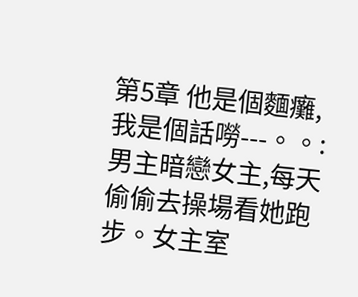第5章 他是個麵癱,我是個話嘮---。。:男主暗戀女主,每天偷偷去操場看她跑步。女主室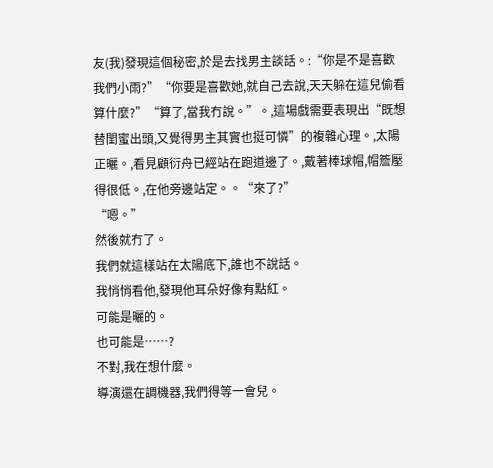友(我)發現這個秘密,於是去找男主談話。:“你是不是喜歡我們小雨?”“你要是喜歡她,就自己去說,天天躲在這兒偷看算什麼?”“算了,當我冇說。”。,這場戲需要表現出“既想替閨蜜出頭,又覺得男主其實也挺可憐”的複雜心理。,太陽正曬。,看見顧衍舟已經站在跑道邊了。,戴著棒球帽,帽簷壓得很低。,在他旁邊站定。。“來了?”
“嗯。”
然後就冇了。
我們就這樣站在太陽底下,誰也不說話。
我悄悄看他,發現他耳朵好像有點紅。
可能是曬的。
也可能是……?
不對,我在想什麼。
導演還在調機器,我們得等一會兒。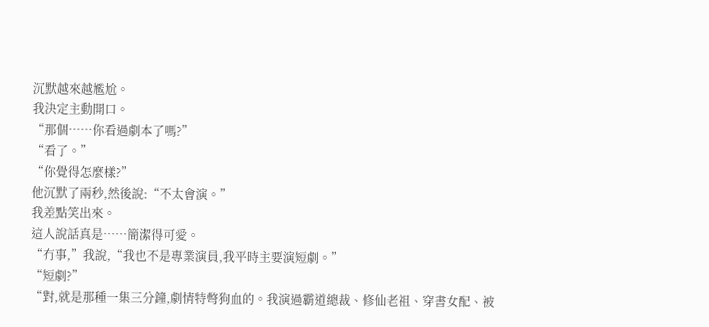沉默越來越尷尬。
我決定主動開口。
“那個……你看過劇本了嗎?”
“看了。”
“你覺得怎麼樣?”
他沉默了兩秒,然後說:“不太會演。”
我差點笑出來。
這人說話真是……簡潔得可愛。
“冇事,”我說,“我也不是專業演員,我平時主要演短劇。”
“短劇?”
“對,就是那種一集三分鐘,劇情特彆狗血的。我演過霸道總裁、修仙老祖、穿書女配、被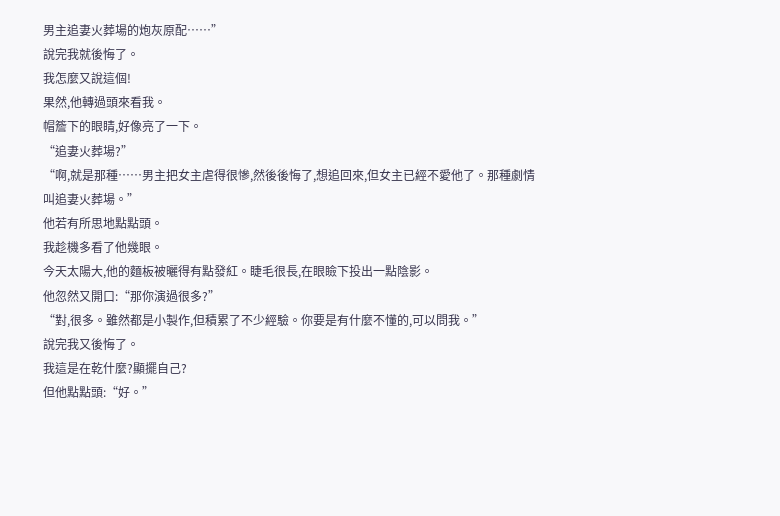男主追妻火葬場的炮灰原配……”
說完我就後悔了。
我怎麼又說這個!
果然,他轉過頭來看我。
帽簷下的眼睛,好像亮了一下。
“追妻火葬場?”
“啊,就是那種……男主把女主虐得很慘,然後後悔了,想追回來,但女主已經不愛他了。那種劇情叫追妻火葬場。”
他若有所思地點點頭。
我趁機多看了他幾眼。
今天太陽大,他的麵板被曬得有點發紅。睫毛很長,在眼瞼下投出一點陰影。
他忽然又開口:“那你演過很多?”
“對,很多。雖然都是小製作,但積累了不少經驗。你要是有什麼不懂的,可以問我。”
說完我又後悔了。
我這是在乾什麼?顯擺自己?
但他點點頭:“好。”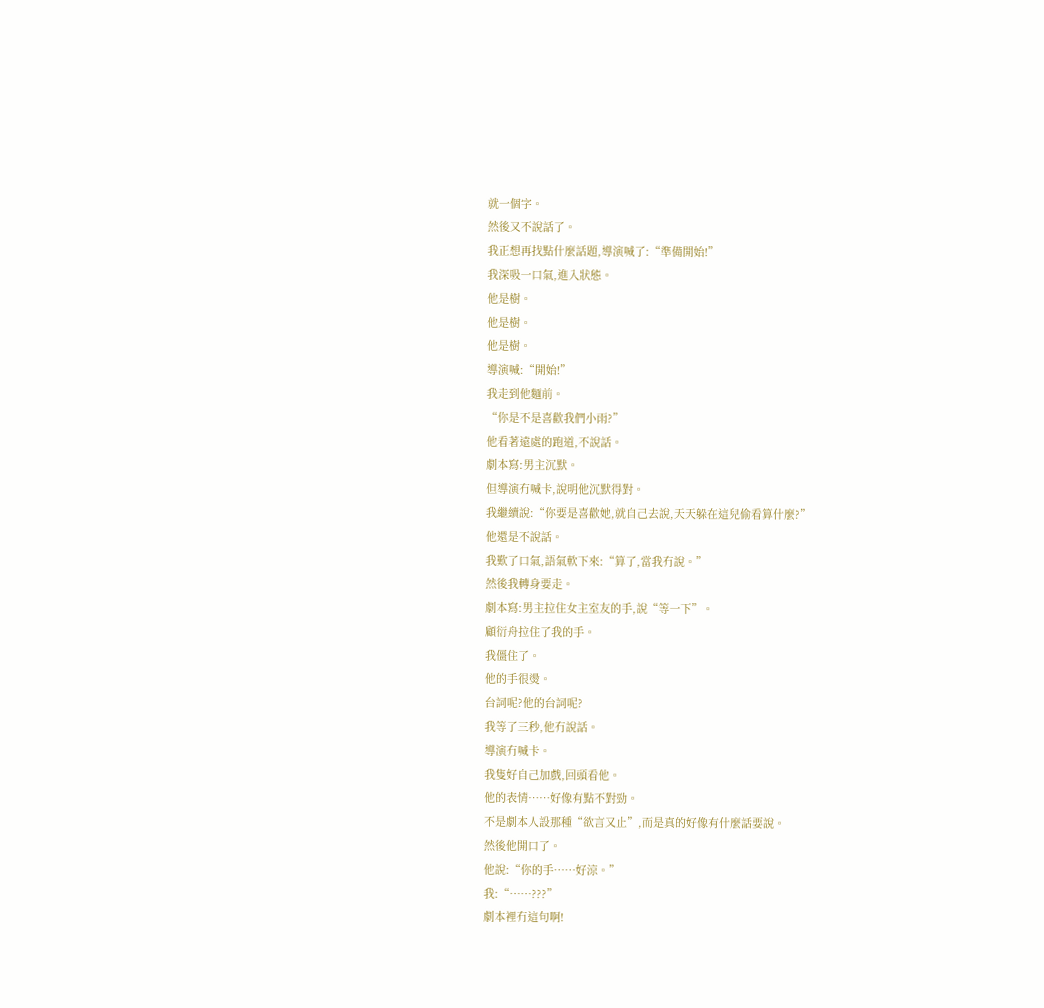就一個字。
然後又不說話了。
我正想再找點什麼話題,導演喊了:“準備開始!”
我深吸一口氣,進入狀態。
他是樹。
他是樹。
他是樹。
導演喊:“開始!”
我走到他麵前。
“你是不是喜歡我們小雨?”
他看著遠處的跑道,不說話。
劇本寫:男主沉默。
但導演冇喊卡,說明他沉默得對。
我繼續說:“你要是喜歡她,就自己去說,天天躲在這兒偷看算什麼?”
他還是不說話。
我歎了口氣,語氣軟下來:“算了,當我冇說。”
然後我轉身要走。
劇本寫:男主拉住女主室友的手,說“等一下”。
顧衍舟拉住了我的手。
我僵住了。
他的手很燙。
台詞呢?他的台詞呢?
我等了三秒,他冇說話。
導演冇喊卡。
我隻好自己加戲,回頭看他。
他的表情……好像有點不對勁。
不是劇本人設那種“欲言又止”,而是真的好像有什麼話要說。
然後他開口了。
他說:“你的手……好涼。”
我:“……???”
劇本裡冇這句啊!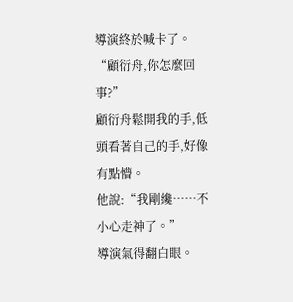導演終於喊卡了。
“顧衍舟,你怎麼回事?”
顧衍舟鬆開我的手,低頭看著自己的手,好像有點懵。
他說:“我剛纔……不小心走神了。”
導演氣得翻白眼。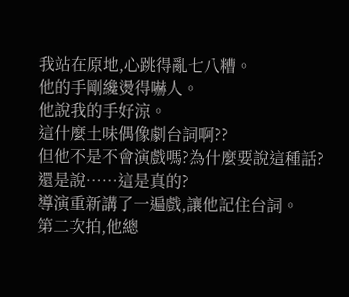我站在原地,心跳得亂七八糟。
他的手剛纔燙得嚇人。
他說我的手好涼。
這什麼土味偶像劇台詞啊??
但他不是不會演戲嗎?為什麼要說這種話?
還是說……這是真的?
導演重新講了一遍戲,讓他記住台詞。
第二次拍,他總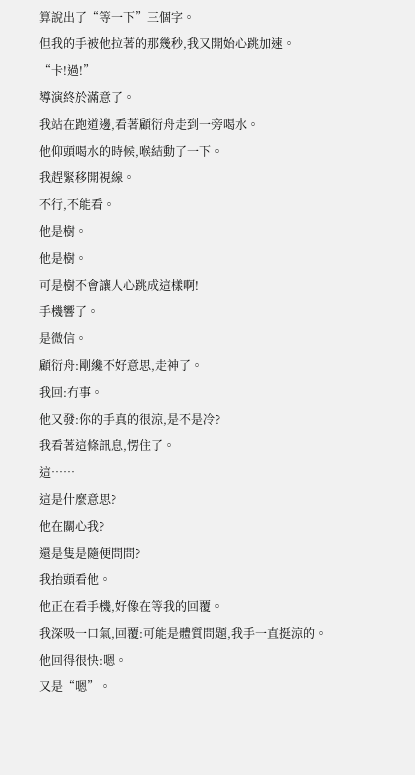算說出了“等一下”三個字。
但我的手被他拉著的那幾秒,我又開始心跳加速。
“卡!過!”
導演終於滿意了。
我站在跑道邊,看著顧衍舟走到一旁喝水。
他仰頭喝水的時候,喉結動了一下。
我趕緊移開視線。
不行,不能看。
他是樹。
他是樹。
可是樹不會讓人心跳成這樣啊!
手機響了。
是微信。
顧衍舟:剛纔不好意思,走神了。
我回:冇事。
他又發:你的手真的很涼,是不是冷?
我看著這條訊息,愣住了。
這……
這是什麼意思?
他在關心我?
還是隻是隨便問問?
我抬頭看他。
他正在看手機,好像在等我的回覆。
我深吸一口氣,回覆:可能是體質問題,我手一直挺涼的。
他回得很快:嗯。
又是“嗯”。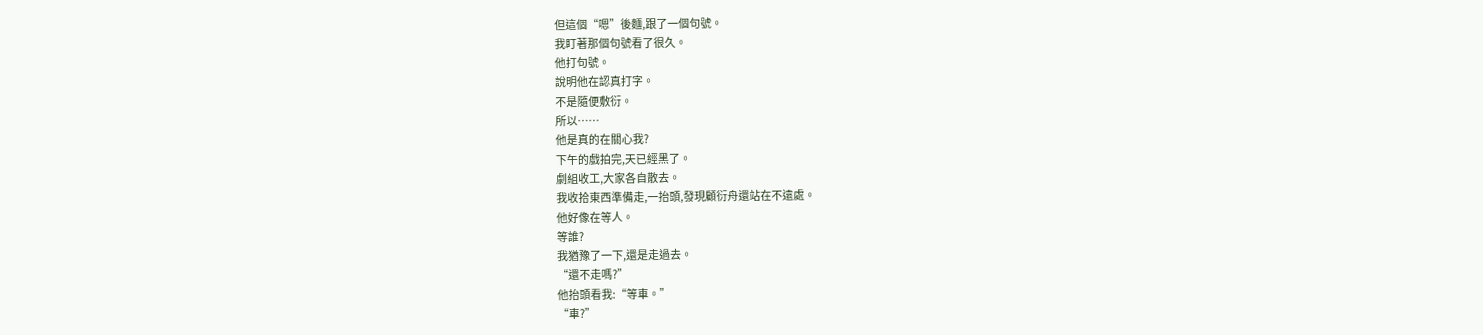但這個“嗯”後麵,跟了一個句號。
我盯著那個句號看了很久。
他打句號。
說明他在認真打字。
不是隨便敷衍。
所以……
他是真的在關心我?
下午的戲拍完,天已經黑了。
劇組收工,大家各自散去。
我收拾東西準備走,一抬頭,發現顧衍舟還站在不遠處。
他好像在等人。
等誰?
我猶豫了一下,還是走過去。
“還不走嗎?”
他抬頭看我:“等車。”
“車?”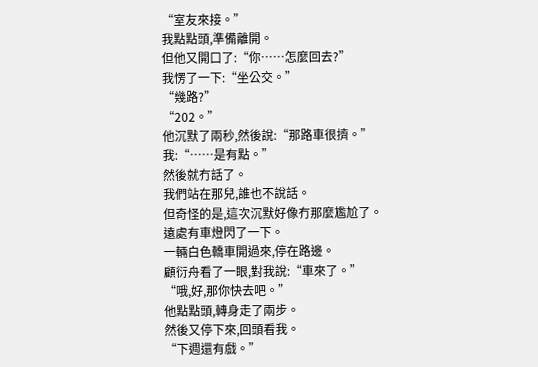“室友來接。”
我點點頭,準備離開。
但他又開口了:“你……怎麼回去?”
我愣了一下:“坐公交。”
“幾路?”
“202。”
他沉默了兩秒,然後說:“那路車很擠。”
我:“……是有點。”
然後就冇話了。
我們站在那兒,誰也不說話。
但奇怪的是,這次沉默好像冇那麼尷尬了。
遠處有車燈閃了一下。
一輛白色轎車開過來,停在路邊。
顧衍舟看了一眼,對我說:“車來了。”
“哦,好,那你快去吧。”
他點點頭,轉身走了兩步。
然後又停下來,回頭看我。
“下週還有戲。”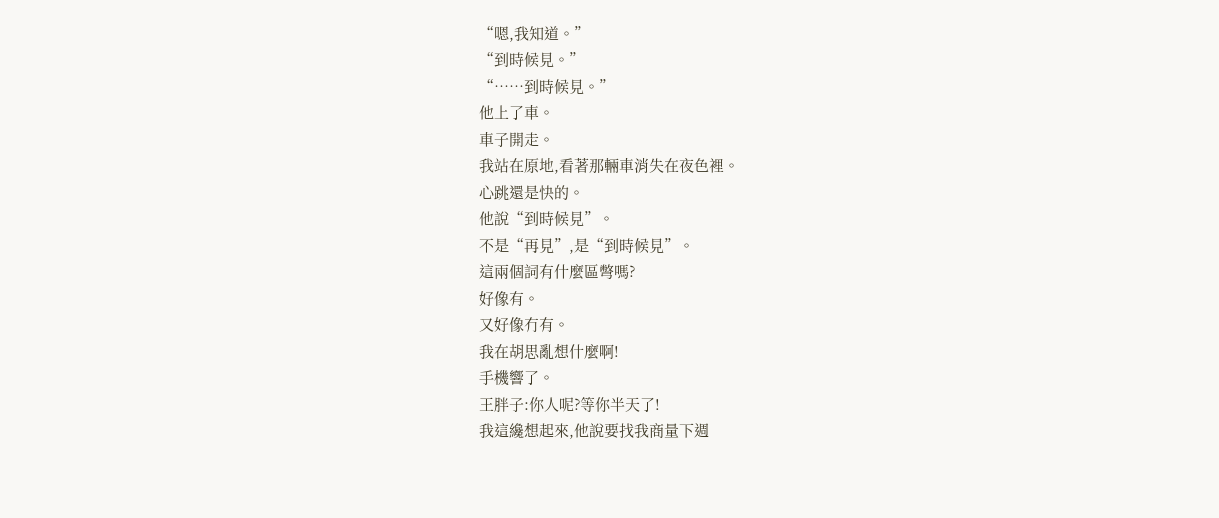“嗯,我知道。”
“到時候見。”
“……到時候見。”
他上了車。
車子開走。
我站在原地,看著那輛車消失在夜色裡。
心跳還是快的。
他說“到時候見”。
不是“再見”,是“到時候見”。
這兩個詞有什麼區彆嗎?
好像有。
又好像冇有。
我在胡思亂想什麼啊!
手機響了。
王胖子:你人呢?等你半天了!
我這纔想起來,他說要找我商量下週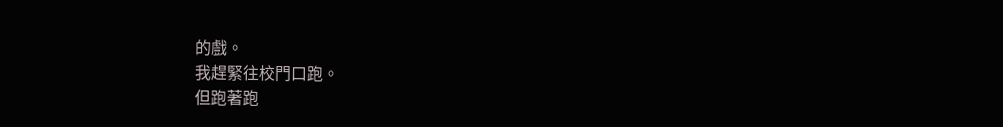的戲。
我趕緊往校門口跑。
但跑著跑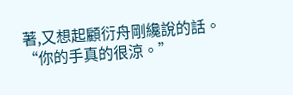著,又想起顧衍舟剛纔說的話。
“你的手真的很涼。”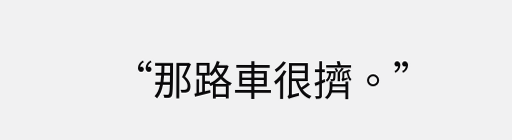“那路車很擠。”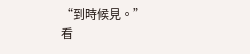“到時候見。”
看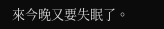來今晚又要失眠了。